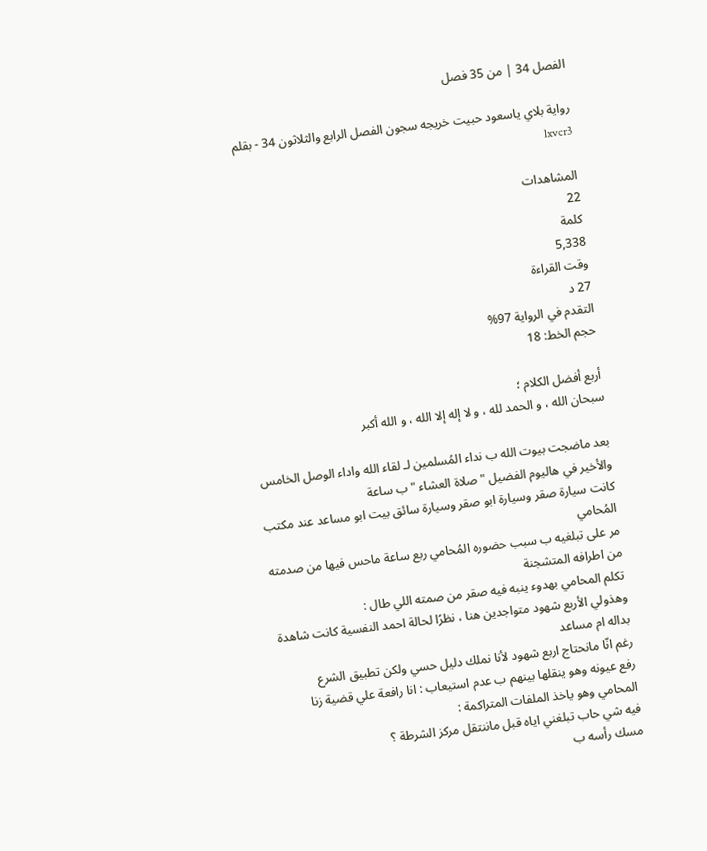الفصل 34 | من 35 فصل

رواية بلاي ياسعود حبيت خريجه سجون الفصل الرابع والثلاثون 34 - بقلم lxvcr3

المشاهدات
22
كلمة
5,338
وقت القراءة
27 د
التقدم في الرواية 97%
حجم الخط: 18

أربع أفضل الكلام ؛
سبحان الله ، و الحمد لله ، و لا إله إلا الله ، و الله أكبر

بعد ماضجت بيوت الله ب نداء المُسلمين لـ لقاء الله واداء الوصل الخامس والأخير في هاليوم الفضيل " صلاة العشاء " ب ساعة
كانت سيارة صقر وسيارة ابو صقر وسيارة سائق بيت ابو مساعد عند مكتب المُحامي
مر على تبلغيه ب سبب حضوره المُحامي ربع ساعة ماحس فيها من صدمته من اطرافه المتشجنة
تكلم المحامي بهدوء ينبه فيه صقر من صمته اللي طال :
وهذولي الأربع شهود متواجدين هنا ، نظرًا لحالة احمد النفسية كانت شاهدة بداله ام مساعد
رغم انّا مانحتاج اربع شهود لأنا نملك دليل حسي ولكن تطبيق الشرع
رفع عيونه وهو ينقلها بينهم ب عدم استيعاب : انا رافعة علي قضية زنا
المحامي وهو ياخذ الملفات المتراكمة :
فيه شي حاب تبلغني اياه قبل ماننتقل مركز الشرطة ؟
مسك رأسه ب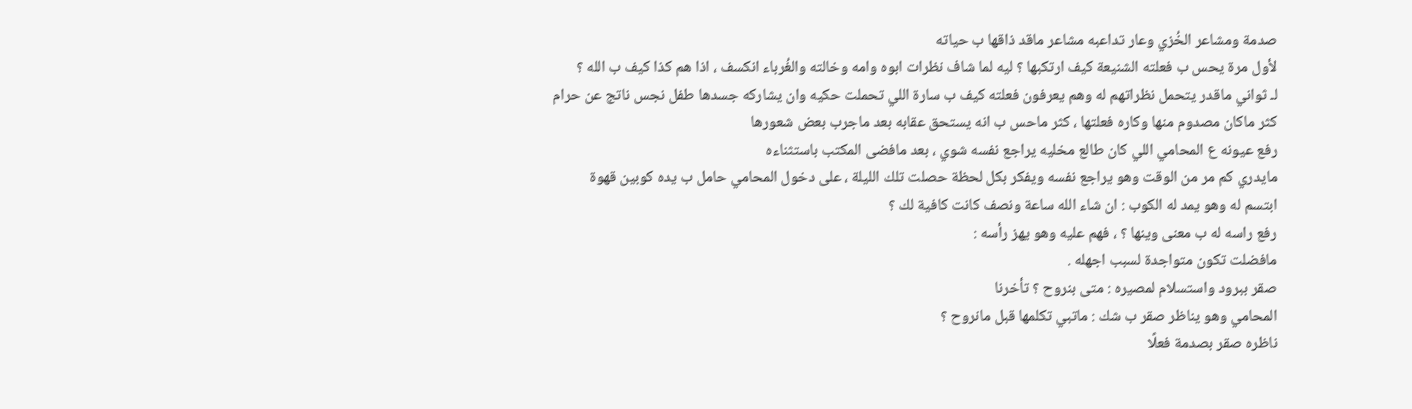صدمة ومشاعر الخُزي وعار تداعبه مشاعر ماقد ذاقها ب حياته
لأول مرة يحس ب فعلته الشنيعة كيف ارتكبها ؟ ليه لما شاف نظرات ابوه وامه وخالته والغُرباء انكسف ، اذا هم كذا كيف ب الله ؟
لـ ثواني ماقدر يتحمل نظراتهم له وهم يعرفون فعلته كيف ب سارة اللي تحملت حكيه وان يشاركه جسدها طفل نجس ناتج عن حرام
كثر ماكان مصدوم منها وكاره فعلتها ، كثر ماحس ب انه يستحق عقابه بعد ماجرب بعض شعورها
رفع عيونه ع المحامي اللي كان طالع مخليه يراجع نفسه شوي ، بعد مافضى المكتب باستثناءه
مايدري كم مر من الوقت وهو يراجع نفسه ويفكر بكل لحظة حصلت تلك الليلة ، على دخول المحامي حامل ب يده كوبين قهوة
ابتسم له وهو يمد له الكوب : ان شاء الله ساعة ونصف كانت كافية لك ؟
رفع راسه له ب معنى وينها ؟ ، فهم عليه وهو يهز رأسه :
مافضلت تكون متواجدة لسبب اجهله .
صقر ببرود واستسلام لمصيره : متى بنروح ؟ تأخرنا
المحامي وهو يناظر صقر ب شك : ماتبي تكلمها قبل مانروح ؟
ناظره صقر بصدمة فعلًا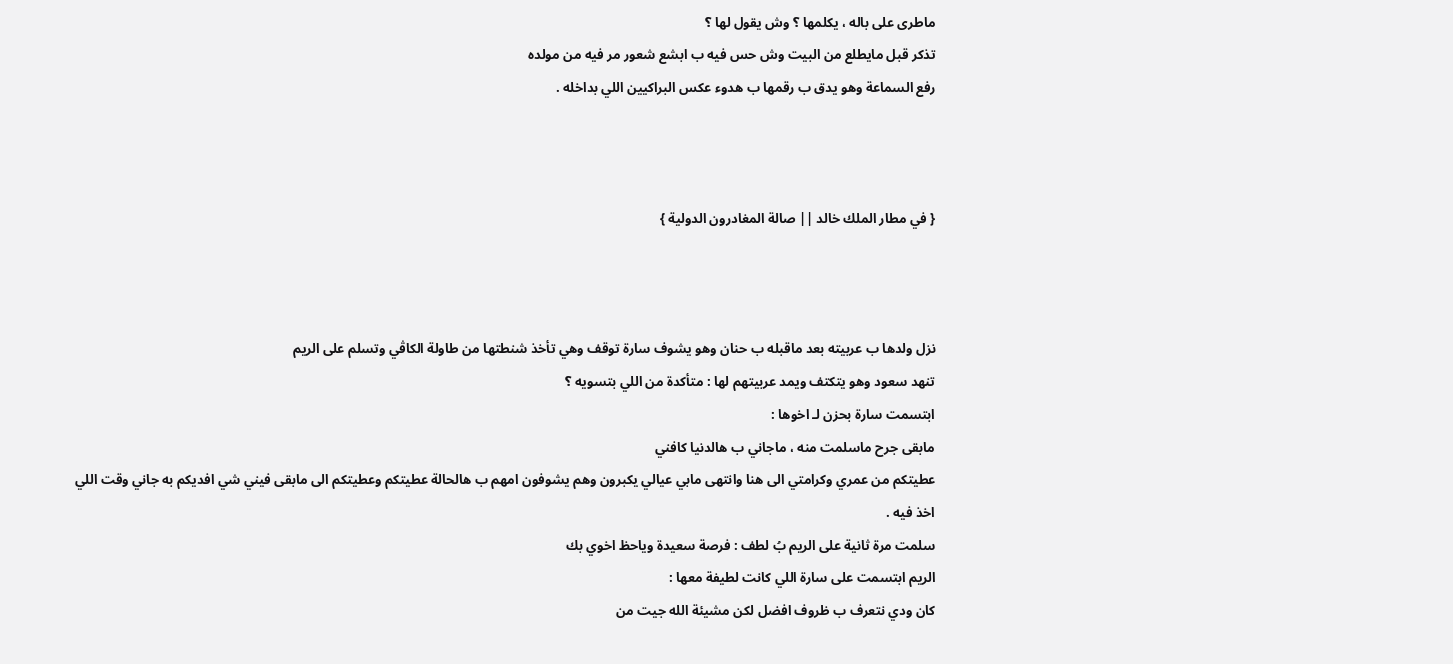ماطرى على باله ، يكلمها ؟ وش يقول لها ؟
تذكر قبل مايطلع من البيت وش حس فيه ب ابشع شعور مر فيه من مولده
رفع السماعة وهو يدق ب رقمها ب هدوء عكس البراكيين اللي بداخله .



{ في مطار الملك خالد || صالة المغادرون الدولية }



نزل ولدها ب عربيته بعد ماقبله ب حنان وهو يشوف سارة توقف وهي تأخذ شنطتها من طاولة الكاڤي وتسلم على الريم
تنهد سعود وهو يتكتف ويمد عربيتهم لها : متأكدة من اللي بتسويه ؟
ابتسمت سارة بحزن لـ اخوها :
مابقى جرح ماسلمت منه ، ماجاني ب هالدنيا كافني
عطيتكم من عمري وكرامتي الى هنا وانتهى مابي عيالي يكبرون وهم يشوفون امهم ب هالحالة عطيتكم وعطيتكم الى مابقى فيني شي افديكم به جاني وقت اللي اخذ فيه .
سلمت مرة ثانية على الريم بُ لطف : فرصة سعيدة وياحظ اخوي بك
الريم ابتسمت على سارة اللي كانت لطيفة معها :
كان ودي نتعرف ب ظروف افضل لكن مشيئة الله جيت من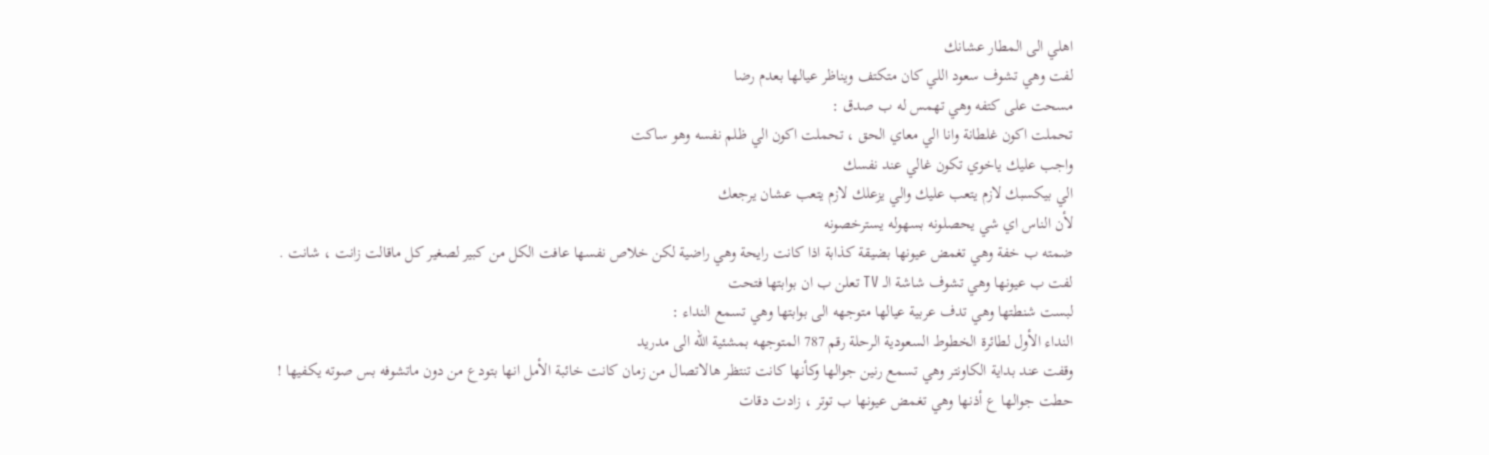اهلي الى المطار عشانك
لفت وهي تشوف سعود اللي كان متكتف ويناظر عيالها بعدم رضا
مسحت على كتفه وهي تهمس له ب صدق :
تحملت اكون غلطانة وانا الي معاي الحق ، تحملت اكون الي ظلم نفسه وهو ساكت
واجب عليك ياخوي تكون غالي عند نفسك
الي بيكسبك لازم يتعب عليك والي يزعلك لازم يتعب عشان يرجعك
لأن الناس اي شي يحصلونه بسهوله يسترخصونه
ضمته ب خفة وهي تغمض عيونها بضيقة كذابة اذا كانت رايحة وهي راضية لكن خلاص نفسها عافت الكل من كبير لصغير كل ماقالت زانت ، شانت .
لفت ب عيونها وهي تشوف شاشة الـ TV تعلن ب ان بوابتها فتحت
لبست شنطتها وهي تدف عربية عيالها متوجهه الى بوابتها وهي تسمع النداء :
النداء الأول لطائرة الخطوط السعودية الرحلة رقم 787 المتوجهه بمشئية الله الى مدريد
وقفت عند بداية الكاونتر وهي تسمع رنين جوالها وكأنها كانت تنتظر هالاتصال من زمان كانت خائبة الأمل انها بتودع من دون ماتشوفه بس صوته يكفيها !
حطت جوالها ع أذنها وهي تغمض عيونها ب توتر ، زادت دقات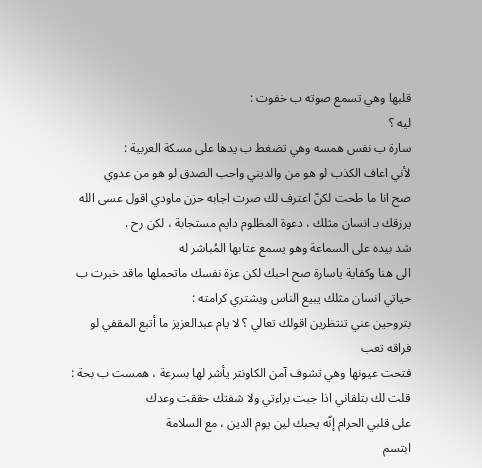قلبها وهي تسمع صوته ب خفوت :
ليه ؟
سارة ب نفس همسه وهي تضغط ب يدها على مسكة العربية :
لأني اعاف الكذب لو هو من والديني واحب الصدق لو هو من عدوي
صح انا ما طحت لكنّ اعترف لك صرت اجابه حزن ماودي اقول عسى الله يرزقك بـ انسان مثلك ، دعوة المظلوم دايم مستجابة ، لكن رح .
شد بيده على السماعة وهو يسمع عتابها المُباشر له
الى هنا وكفاية ياسارة صح احبك لكن عزة نفسك ماتحملها ماقد خبرت ب حياتي انسان مثلك يبيع الناس ويشتري كرامته :
بتروحين عني تنتظرين اقولك تعالي ؟ لا يام عبدالعزيز ما أتبع المقفي لو فراقه تعب
فتحت عيونها وهي تشوف آمن الكاونتر يأشر لها بسرعة ، همست ب بحة : قلت لك بتلقاني اذا جبت براءتي ولا شفتك حققت وعدك
على قلبي الحرام إنّه يحبك لين يوم الدين ، مع السلامة
ابتسم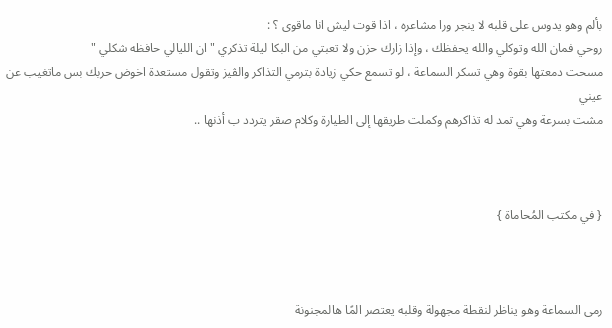بألم وهو يدوس على قلبه لا ينجر ورا مشاعره ، اذا قوت ليش انا ماقوى ؟ :
روحي فمان الله وتوكلي والله يحفظك ، وإذا زارك حزن ولا تعبتي من البكا ليلة تذكري " ان الليالي حافظه شكلي "
مسحت دمعتها بقوة وهي تسكر السماعة ، لو تسمع حكي زيادة بترمي التذاكر والڤيز وتقول مستعدة اخوض حربك بس ماتغيب عن عيني
مشت بسرعة وهي تمد له تذاكرهم وكملت طريقها إلى الطيارة وكلام صقر يتردد ب أذنها ..



{ في مكتب المُحاماة }



رمى السماعة وهو يناظر لنقطة مجهولة وقلبه يعتصر المًا هالمجنونة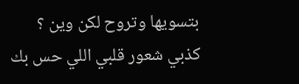بتسويها وتروح لكن وين ؟
كذبي شعور قلبي اللي حس بك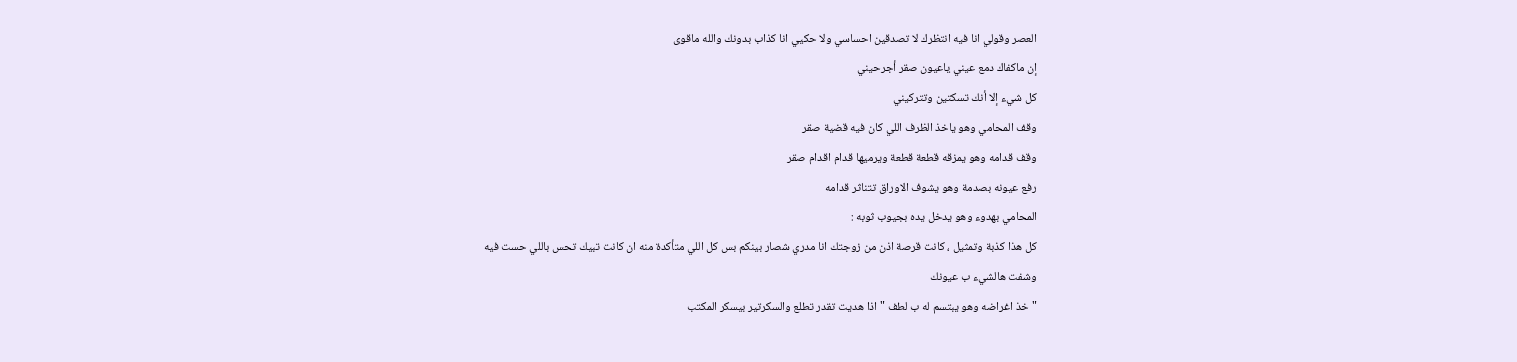العصر وقولي انا فيه انتظرك لا تصدقين احساسي ولا حكيي انا كذاب بدونك والله ماقوى
إن ماكفاك دمع عيني ياعيون صقر أجرحيني
كل شيء إلا أنك تسكتين وتتركيني
وقف المحامي وهو ياخذ الظرف اللي كان فيه قضية صقر
وقف قدامه وهو يمزقه قطعة قطعة ويرميها قدام اقدام صقر
رفع عيونه بصدمة وهو يشوف الاوراق تتناثر قدامه
المحامي بهدوء وهو يدخل يده بجيوب ثوبه :
كل هذا كذبة وتمثيل ، كانت قرصة اذن من زوجتك انا مدري شصار بينكم بس كل اللي متأكدة منه ان كانت تبيك تحس باللي حست فيه
وشفت هالشيء ب عيونك
" خذ اغراضه وهو يبتسم له ب لطف " اذا هديت تقدر تطلع والسكرتير بيسكر المكتب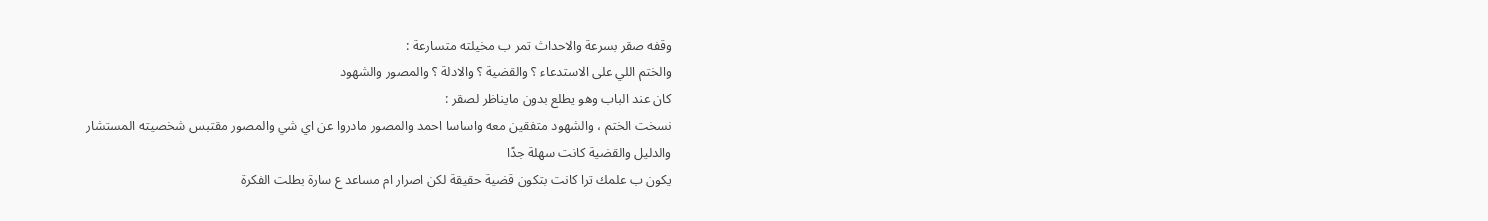وقفه صقر بسرعة والاحداث تمر ب مخيلته متسارعة :
والختم اللي على الاستدعاء ؟ والقضية ؟ والادلة ؟ والمصور والشهود
كان عند الباب وهو يطلع بدون مايناظر لصقر :
نسخت الختم ، والشهود متفقين معه واساسا احمد والمصور مادروا عن اي شي والمصور مقتبس شخصيته المستشار
والدليل والقضية كانت سهلة جدًا
يكون ب علمك ترا كانت بتكون قضية حقيقة لكن اصرار ام مساعد ع سارة بطلت الفكرة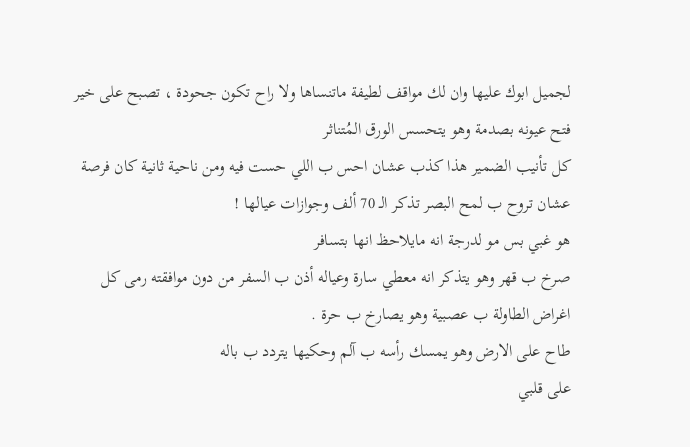لجميل ابوك عليها وان لك مواقف لطيفة ماتنساها ولا راح تكون جحودة ، تصبح على خير
فتح عيونه بصدمة وهو يتحسس الورق المُتناثر
كل تأنيب الضمير هذا كذب عشان احس ب اللي حست فيه ومن ناحية ثانية كان فرصة عشان تروح ب لمح البصر تذكر الـ 70 ألف وجوازات عيالها !
هو غبي بس مو لدرجة انه مايلاحظ انها بتسافر
صرخ ب قهر وهو يتذكر انه معطي سارة وعياله أذن ب السفر من دون موافقته رمى كل اغراض الطاولة ب عصبية وهو يصارخ ب حرة .
طاح على الارض وهو يمسك رأسه ب آلم وحكيها يتردد ب باله
على قلبي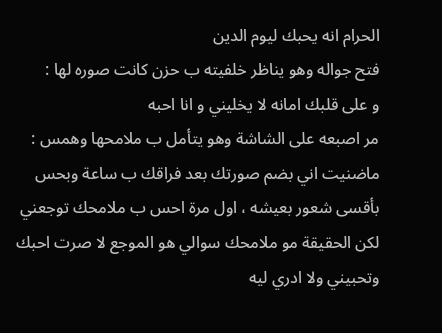الحرام انه يحبك ليوم الدين
فتح جواله وهو يناظر خلفيته ب حزن كانت صوره لها :
و على قلبك امانه لا يخليني و انا احبه
مر اصبعه على الشاشة وهو يتأمل ب ملامحها وهمس :
ماضنيت اني بضم صورتك بعد فراقك ب ساعة وبحس بأقسى شعور بعيشه ، اول مرة احس ب ملامحك توجعني لكن الحقيقة مو ملامحك سوالي هو الموجع لا صرت احبك وتحبيني ولا ادري ليه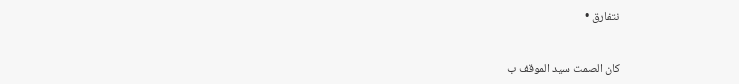نتفارق •


كان الصمت سيد الموقف ب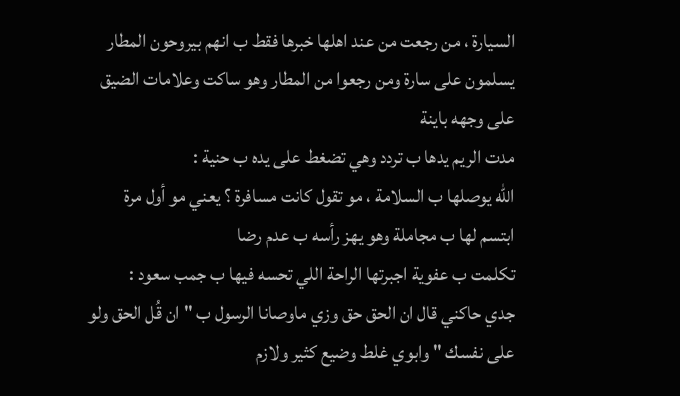السيارة ، من رجعت من عند اهلها خبرها فقط ب انهم بيروحون المطار يسلمون على سارة ومن رجعوا من المطار وهو ساكت وعلامات الضيق على وجهه باينة
مدت الريم يدها ب تردد وهي تضغط على يده ب حنية :
الله يوصلها ب السلامة ، مو تقول كانت مسافرة ؟ يعني مو أول مرة
ابتسم لها ب مجاملة وهو يهز رأسه ب عدم رضا
تكلمت ب عفوية اجبرتها الراحة اللي تحسه فيها ب جمب سعود :
جدي حاكني قال ان الحق حق وزي ماوصانا الرسول ب " ان قُل الحق ولو على نفسك " وابوي غلط وضيع كثير ولازم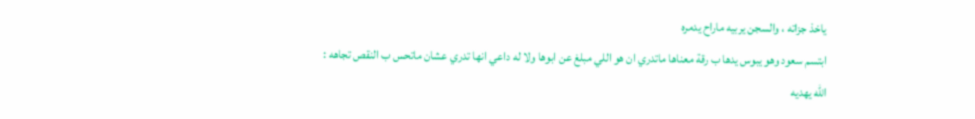ياخذ جزاته ، والسجن يربيه ماراح يدمره
ابتسم سعود وهو يبوس يدها ب رقة معناها ماتدري ان هو اللي مبلغ عن ابوها ولا له داعي انها تدري عشان ماتحس ب النقص تجاهه :
الله يهديه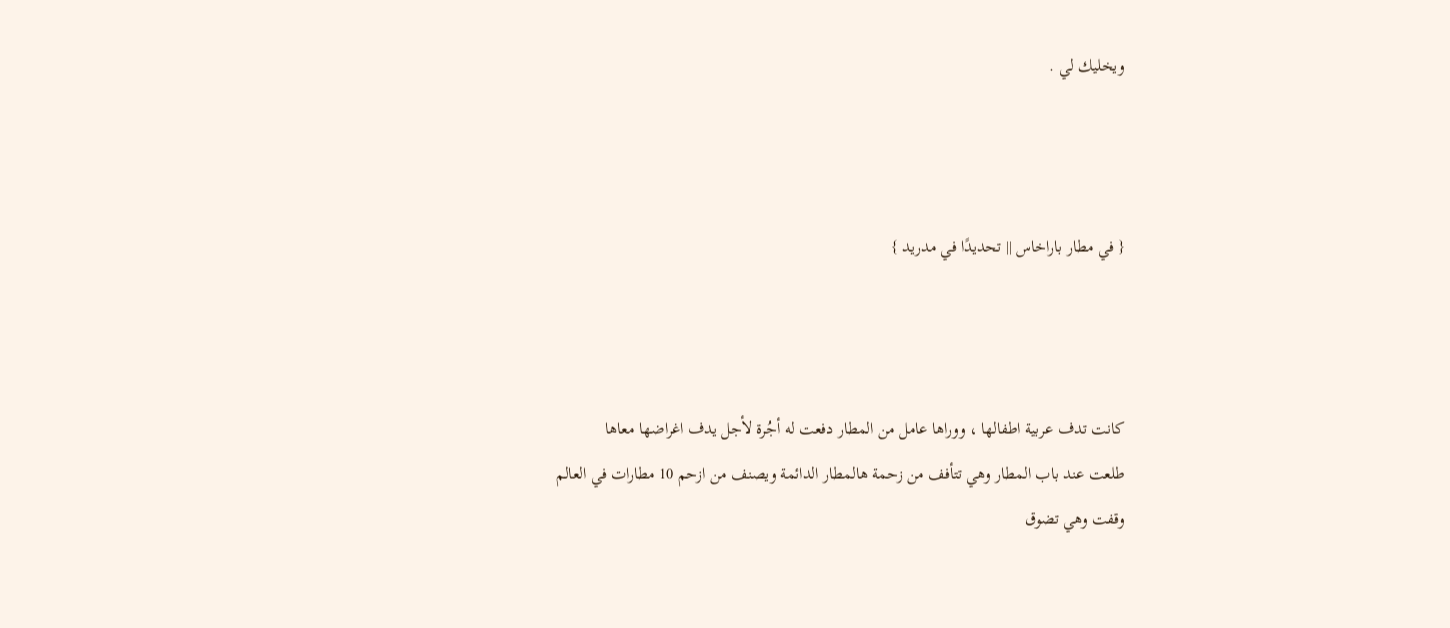ويخليك لي .



{ في مطار باراخاس || تحديدًا في مدريد }



كانت تدف عربية اطفالها ، ووراها عامل من المطار دفعت له أجُرة لأجل يدف اغراضها معاها
طلعت عند باب المطار وهي تتأفف من زحمة هالمطار الدائمة ويصنف من ازحم 10 مطارات في العالم
وقفت وهي تضوق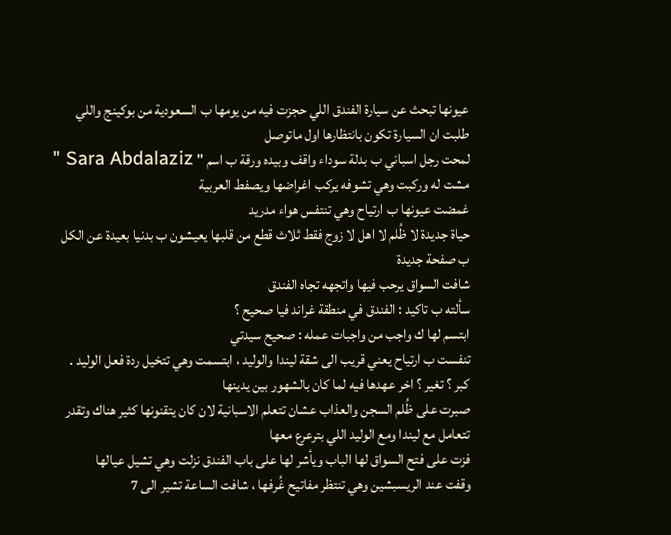عيونها تبحث عن سيارة الفندق اللي حجزت فيه من يومها ب السعودية من بوكينج واللي طلبت ان السيارة تكون بانتظارها اول ماتوصل
لمحت رجل اسباني ب بدلة سوداء واقف وبيده ورقة ب اسم " Sara Abdalaziz " مشت له وركبت وهي تشوفه يركب اغراضها ويصفط العربية
غمضت عيونها ب ارتياح وهي تنتفس هواء مدريد
حياة جديدة لا ظُلم لا اهل لا زوج فقط ثلاث قطع من قلبها يعيشون ب بدنيا بعيدة عن الكل ب صفحة جديدة
شافت السواق يرحب فيها واتجهه تجاه الفندق
سألته ب تاكيد : الفندق في منطقة غراند فيا صحيح ؟
ابتسم لها ك واجب من واجبات عمله : صحيح سيدتي
تنفست ب ارتياح يعني قريب الى شقة ليندا والوليد ، ابتسمت وهي تتخيل ردة فعل الوليد .
كبر ؟ تغير ؟ اخر عهدها فيه لما كان بالشهور بين يدينها
صبرت على ظُلم السجن والعذاب عشان تتعلم الاسبانية لان كان يتقنونها كثير هناك وتقدر تتعامل مع ليندا ومع الوليد اللي بترعرع معها
فزت على فتح السواق لها الباب ويأشر لها على باب الفندق نزلت وهي تشيل عيالها
وقفت عند الريسبشين وهي تنتظر مفاتيح غُرفها ، شافت الساعة تشير الى 7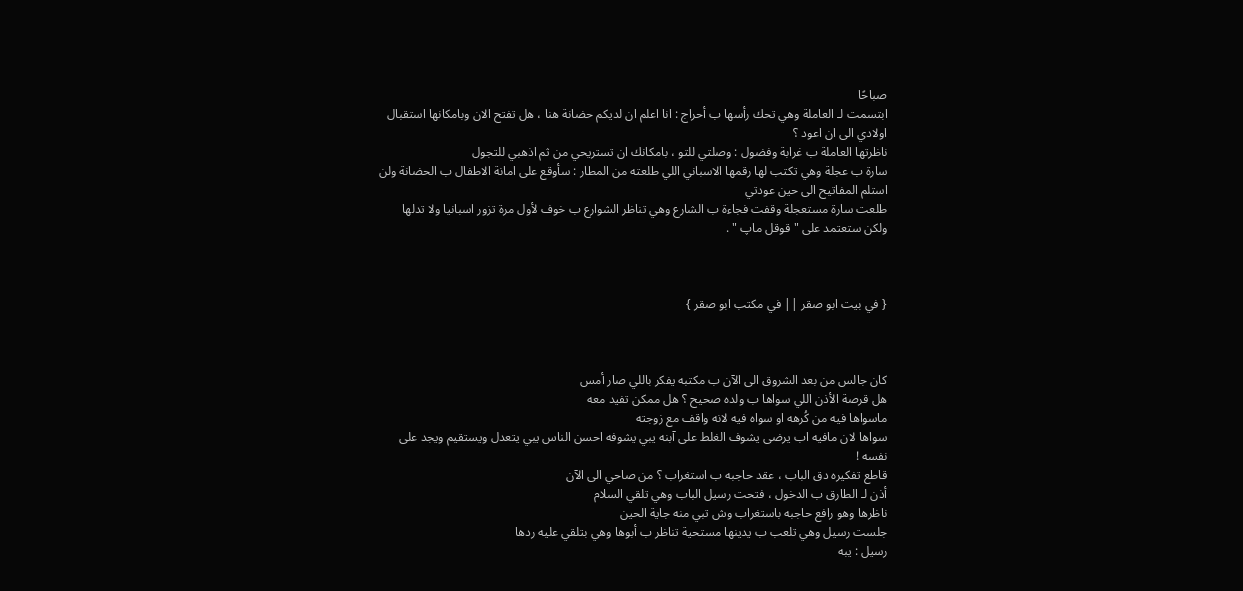صباحًا
ابتسمت لـ العاملة وهي تحك رأسها ب أحراج : انا اعلم ان لديكم حضانة هنا ، هل تفتح الان وبامكانها استقبال اولادي الى ان اعود ؟
ناظرتها العاملة ب غرابة وفضول : وصلتي للتو ، بامكانك ان تستريحي من ثم اذهبي للتجول
سارة ب عجلة وهي تكتب لها رقمها الاسباني اللي طلعته من المطار : سأوقع على امانة الاطفال ب الحضانة ولن استلم المفاتيح الى حين عودتي
طلعت سارة مستعجلة وقفت فجاءة ب الشارع وهي تناظر الشوارع ب خوف لأول مرة تزور اسبانيا ولا تدلها ولكن ستعتمد على " قوقل ماپ " .



{ في بيت ابو صقر || في مكتب ابو صقر }



كان جالس من بعد الشروق الى الآن ب مكتبه يفكر باللي صار أمس
هل قرصة الأذن اللي سواها ب ولده صحيح ؟ هل ممكن تفيد معه
ماسواها فيه من كُرهه او سواه فيه لانه واقف مع زوجته
سواها لان مافيه اب يرضى يشوف الغلط على آبنه يبي يشوفه احسن الناس يبي يتعدل ويستقيم ويجد على نفسه !
قاطع تفكيره دق الباب ، عقد حاجبه ب استغراب ؟ من صاحي الى الآن
أذن لـ الطارق ب الدخول ، فتحت رسيل الباب وهي تلقي السلام
ناظرها وهو رافع حاجبه باستغراب وش تبي منه جاية الحين
جلست رسيل وهي تلعب ب يدينها مستحية تناظر ب أبوها وهي بتلقي عليه ردها
رسيل : يبه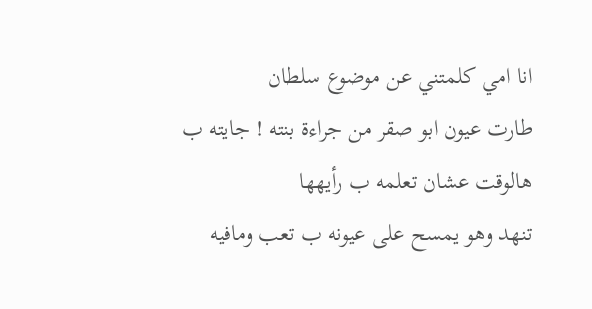انا امي كلمتني عن موضوع سلطان
طارت عيون ابو صقر من جراءة بنته ! جايته ب هالوقت عشان تعلمه ب رأيهها
تنهد وهو يمسح على عيونه ب تعب ومافيه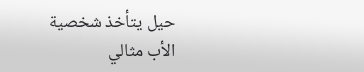حيل يتأخذ شخصية الأب مثالي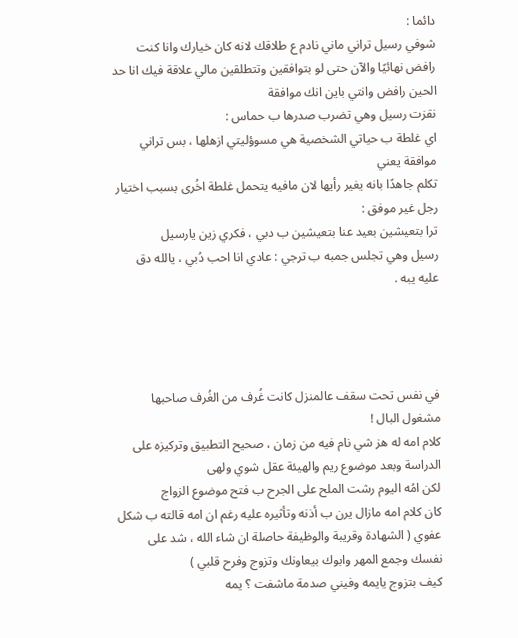دائما :
شوفي رسيل تراني ماني نادم ع طلاقك لانه كان خيارك وانا كنت رافض نهائيًا والآن حتى لو بتوافقين وتتطلقين مالي علاقة فيك انا حد الحين رافض وانتي باين انك موافقة
نقزت رسيل وهي تضرب صدرها ب حماس :
اي غلطة ب حياتي الشخصية هي مسوؤليتي ازهلها ، بس تراني موافقة يعني
تكلم جاهدًا بانه يغير رأيها لان مافيه يتحمل غلطة اخُرى بسبب اختيار رجل غير موفق :
ترا بتعيشين بعيد عنا بتعيشين ب دبي ، فكري زين يارسيل
رسيل وهي تجلس جمبه ب ترجي : عادي انا احب دُبي ، يالله دق عليه يبه .




في نفس تحت سقف عالمنزل كانت غُرف من الغُرف صاحبها مشغول البال !
كلام امه له هز شي نام فيه من زمان ، صحيح التطبيق وتركيزه على الدراسة وبعد موضوع ريم والهيئة عقل شوي ولهى
لكن امُه اليوم رشت الملح على الجرح ب فتح موضوع الزواج
كان كلام امه مازال يرن ب أذنه وتأثيره عليه رغم ان امه قالته ب شكل عفوي ( الشهادة وقريبة والوظيفة حاصلة ان شاء الله ، شد على نفسك وجمع المهر وابوك بيعاونك وتزوج وفرح قلبي )
كيف بتزوج يايمه وفيني صدمة ماشفت ؟ يمه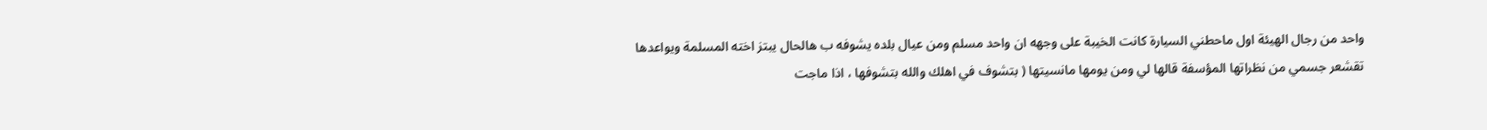واحد من رجال الهيئة اول ماحطني السيارة كانت الخيبة على وجهه ان واحد مسلم ومن عيال بلده يشوفه ب هالحال يبتز اخته المسلمة ويواعدها
تقشعر جسمي من نظراتها المؤسفة قالها لي ومن يومها مانسيتها ( بتشوف في اهلك والله بتشوفها ، اذا ماجت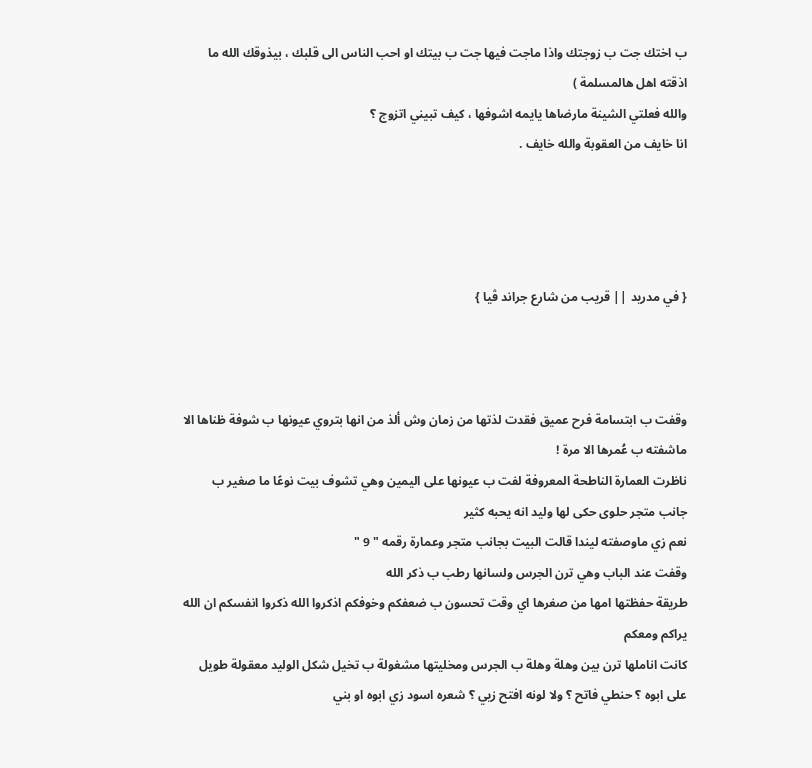ب اختك جت ب زوجتك واذا ماجت فيها جت ب بيتك او احب الناس الى قلبك ، بيذوقك الله ما اذقته اهل هالمسلمة )
والله فعلتي الشينة مارضاها يايمه اشوفها ، كيف تبيني اتزوج ؟
انا خايف من العقوبة والله خايف .




{ في مدريد || قريب من شارع جراند ڤيا }



وقفت ب ابتسامة فرح عميق فقدت لذتها من زمان وش ألذ من انها بتروي عيونها ب شوفة ظناها الا ماشفته ب عُمرها الا مرة !
ناظرت العمارة الناطحة المعروفة لفت ب عيونها على اليمين وهي تشوف بيت نوعًا ما صغير ب جانب متجر حلوى حكى لها وليد انه يحبه كثير
نعم زي ماوصفته ليندا قالت البيت بجانب متجر وعمارة رقمه " 9 "
وقفت عند الباب وهي ترن الجرس ولسانها رطب ب ذكر الله
طريقة حفظتها امها من صغرها اي وقت تحسون ب ضعفكم وخوفكم اذكروا الله ذكروا انفسكم ان الله يراكم ومعكم
كانت اناملها ترن بين وهلة وهلة ب الجرس ومخليتها مشغولة ب تخيل شكل الوليد معقولة طويل على ابوه ؟ حنطي فاتح ؟ ولا لونه افتح زيي ؟ شعره اسود زي ابوه او بني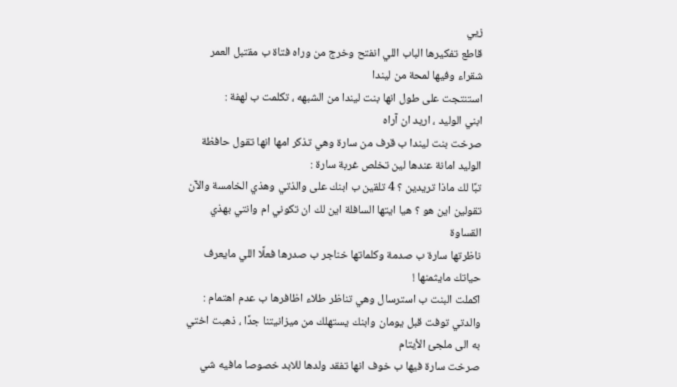زيي
قاطع تفكيرها الباب اللي انفتح وخرج من وراه فتاة ب مقتبل العمر شقراء وفيها لمحة من ليندا
استنتجت على طول انها بنت ليندا من الشبهه ، تكلمت ب لهفة :
ابني الوليد ، اريد ان آراه
صرخت بنت ليندا ب قرف من سارة وهي تذكر امها انها تقول حافظة الوليد امانة عندها لين تخلص غربة سارة :
تبًا لك ماذا تريدين ؟ 4 تلقين ب ابنك على والذتي وهذي الخامسة والآن تقولين اين هو ؟ هيا ايتها السافلة اين لك ان تكوني ام وانتي بهذي القساوة
ناظرتها سارة ب صدمة وكلماتها خناجر ب صدرها فعلًا اللي مايعرف حياتك مايثمنها !
اكملت البنت ب استرسال وهي تناظر طلاء اظافرها ب عدم اهتمام :
والدتي توفت قبل يومان وابنك يستهلك من ميزانيتنا جدًا ، ذهبت اختي به الى ملجئ الأيتام
صرخت سارة فيها ب خوف انها تفقد ولدها للابد خصوصا مافيه شي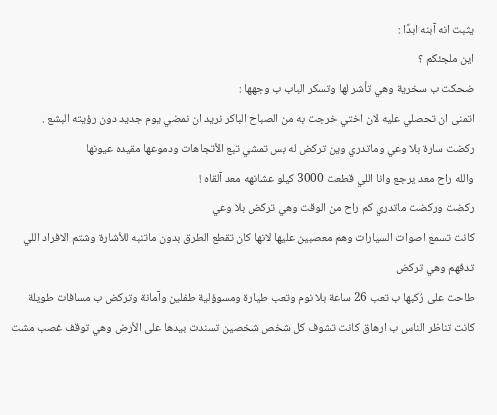يثبت انه آبنه ابدًا :
اين ملجئكم ؟
ضحكت ب سخرية وهي تأشر لها وتسكر الباب ب وجهها :
اتمنى ان تحصلي عليه لان اختي خرجت به من الصباح الباكر نريد ان نمضي يوم جديد دون رؤيته البشع .
ركضت سارة بلا وعي وماتدري وين تركض له بس تمشي تبع الأتجاهات ودموعها مقيده عيونها
والله راح معد يرجع وانا اللي قطعت 3000 كيلو عشانهه معد آلقاه !
ركضت وركضت ماتدري كم راح من الوقت وهي تركض بلا وعي
كانت تسمع اصوات السيارات وهم معصبين عليها لانها كان تقطع الطرق بدون ماتنبه للأشارة وشتم الافراد اللي تدفهم وهي تركض
طاحت على رُكبها ب تعب 26 ساعة بلا نوم وتعب طيارة ومسوؤلية طفلين وآمانة وتركض ب مسافات طويلة
كانت تناظر الناس ب ارهاق كانت تشوف كل شخص شخصين تسندت بيدها على الأرض وهي توقف غصب مشت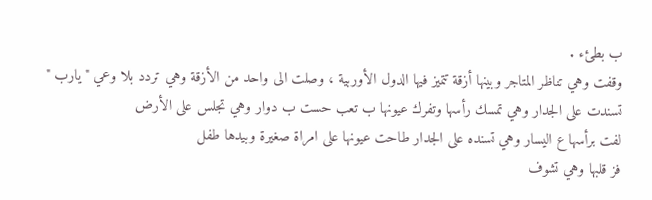ب بطئء .
وقفت وهي تناظر المتاجر وبينها أزقة تتميز فيها الدول الأوربية ، وصلت الى واحد من الأزقة وهي تردد بلا وعي " يارب "
تسندت على الجدار وهي تمسك رأسها وتفرك عيونها ب تعب حست ب دوار وهي تجلس على الأرض
لفت برأسها ع اليسار وهي تسنده على الجدار طاحت عيونها على امراة صغيرة وبيدها طفل
فز قلبها وهي تشوف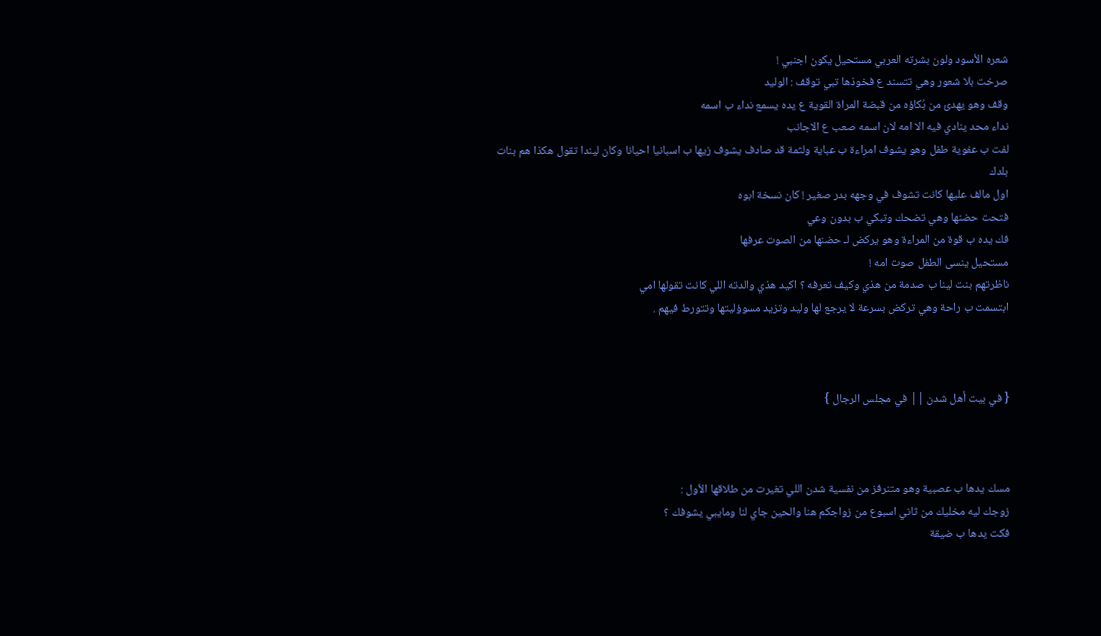شعره الأسود ولون بشرته العربي مستحيل يكون اجنبي !
صرخت بلا شعور وهي تتسند ع فخوذها تبي توقف : الوليد
وقف وهو يهدئ من بُكاؤه من قبضة المراة القوية ع يده يسمع نداء ب اسمه
نداء محد ينادي فيه الا امه لان اسمه صعب ع الاجانب
لفت ب عفوية طفل وهو يشوف امراءة ب عباية ولثمة قد صادف يشوف زيها ب اسبانيا احيانا وكان ليندا تقول هكذا هم بنات بلدك
اول مالف عليها كانت تشوف في وجهه بدر صغير ! كان نسخة ابوه
فتحت حضنها وهي تضحك وتبكي ب بدون وعي
فك يده ب قوة من المراءة وهو يركض لـ حضنها من الصوت عرفها
مستحيل ينسى الطفل صوت امه !
ناظرتهم بنت لينا ب صدمة من هذي وكيف تعرفه ؟ اكيد هذي والدته اللي كانت تقولها امي
ابتسمت ب راحة وهي تركض بسرعة لا يرجع لها وليد وتزيد مسوؤليتها وتتورط فيهم .



{ في بيت أهل شدن || في مجلس الرجال }



مسك يدها ب عصبية وهو متنرفز من نفسية شدن اللي تغيرت من طلاقها الأول :
زوجك ليه مخليك من ثاني اسبوع من زواجكم هنا والحين جاي لنا ومايبي يشوفك ؟
فكت يدها ب ضيقة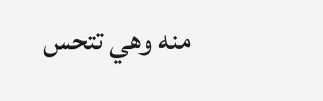منه وهي تتحس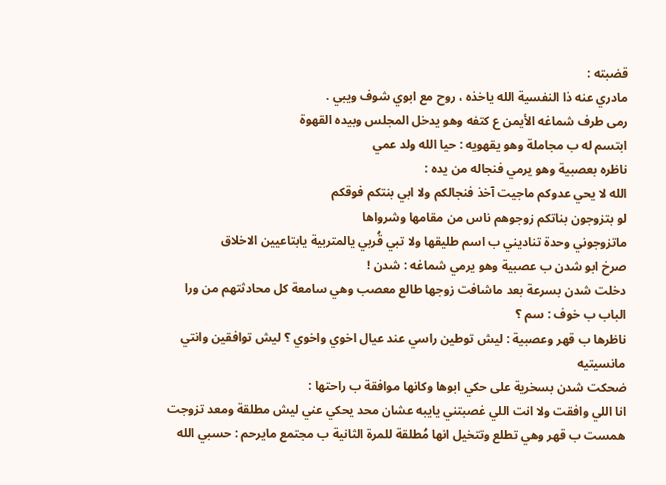قضبته :
مادري عنه ذا النفسية الله ياخذه ، روح مع ابوي شوف ويبي .
رمى طرف شماغه الأيمن ع كتفه وهو يدخل المجلس وبيده القهوة
ابتسم له ب مجاملة وهو يقهويه : حيا الله ولد عمي
ناظره بعصبية وهو يرمي فنجاله من يده :
الله لا يحي عدوكم ماجيت آخذ فنجالكم ولا ابي بنتكم فوقكم
لو بتزوجون بناتكم زوجوهم ناس من مقامها وشرواها
ماتزوجوني وحدة تناديني ب اسم طليقها ولا تبي قُربي يالمتربية يابتاعيين الاخلاق
صرخ ابو شدن ب عصبية وهو يرمي شماغه : شدن !
دخلت شدن بسرعة بعد ماشافت زوجها طالع معصب وهي سامعة كل محادثتهم من ورا الباب ب خوف : سم ؟
ناظرها ب قهر وعصبية : ليش توطين راسي عند عيال اخوي واخوي ؟ ليش توافقين وانتي مانسيتيه
ضحكت شدن بسخرية على حكي ابوها وكانها موافقة ب راحتها :
انا اللي وافقت ولا انت اللي غصبتني يايبه عشان محد يحكي عني ليش مطلقة ومعد تزوجت
همست ب قهر وهي تطلع وتتخيل انها مُطلقة للمرة الثانية ب مجتمع مايرحم : حسبي الله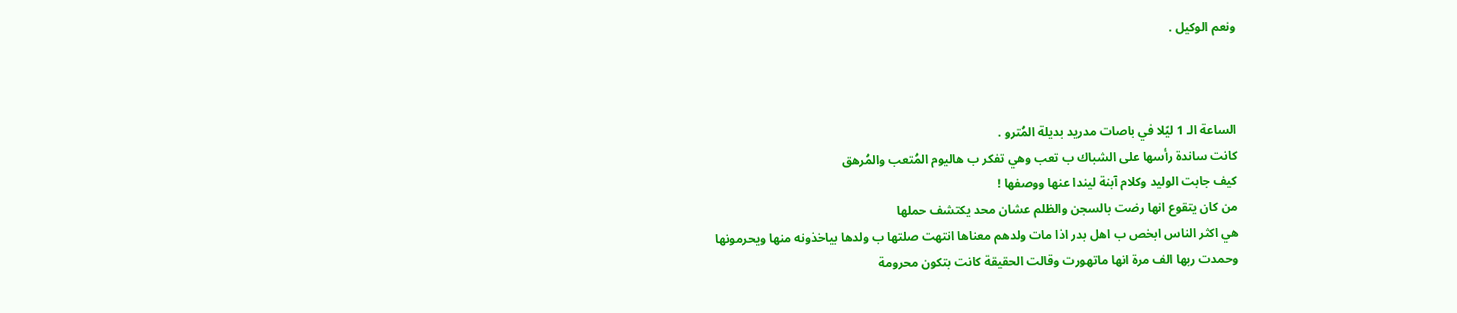ونعم الوكيل .



الساعة الـ 1 ليًلا في باصات مدريد بديلة المُترو .
كانت ساندة رأسها على الشباك ب تعب وهي تفكر ب هاليوم المُتعب والمُرهق
كيف جابت الوليد وكلام آبنة ليندا عنها ووصفها !
من كان يتقوع انها رضت بالسجن والظلم عشان محد يكتشف حملها
هي اكثر الناس ابخص ب اهل بدر اذا مات ولدهم معناها انتهت صلتها ب ولدها بياخذونه منها ويحرمونها
وحمدت ربها الف مرة انها ماتهورت وقالت الحقيقة كانت بتكون محرومة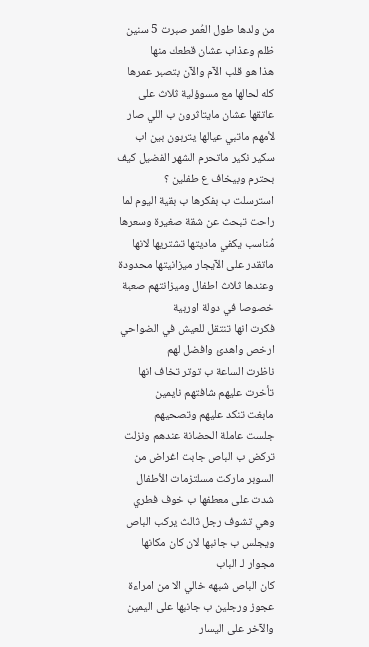من ولدها طول العُمر صبرت 5 سنين ظلم وعذاب عشان قطعك منها
هذا هو قلب الآم والآن بتصبر عمرها كله لحالها مع مسوؤلية ثلاث على عاتقها عشان مايتاثرون ب اللي صار لأمهم ماتبي عيالها يتربون بين اب سكير نكير ماتحرم الشهر الفضيل كيف بحترم وبيخاف ع طفلين ؟
استرسلت ب بفكرها ب بقية اليوم لما راحت تبحث عن شقة صغيرة وسعرها مُناسب يكفي ماديتها تشتريها لانها ماتقدر على الآيجار ميزانيتها محدودة وعندها ثلاث اطفال وميزانتهم صعبة خصوصا في دولة اوربية
فكرت انها تنتقل للعيش في الضواحي ارخص واهدئ وافضل لهم
ناظرت الساعة ب توتر تخاف انها تأخرت عليهم شافتهم نايمين
مابغت تنكد عليهم وتصحيهم
جلست عاملة الحضانة عندهم ونزلت تركض ب الباص جابت اغراض من السوبر ماركت مسلتزمات الأطفال
شدت على معطفها ب خوف فطري
وهي تشوف رجل ثالث يركب الباص ويجلس ب جانبها لان كان مكانها مجوار لـ الباب
كان الباص شبهه خالي الا من امراءة عجوز ورجلين ب جانبها على اليمين والآخر على اليسار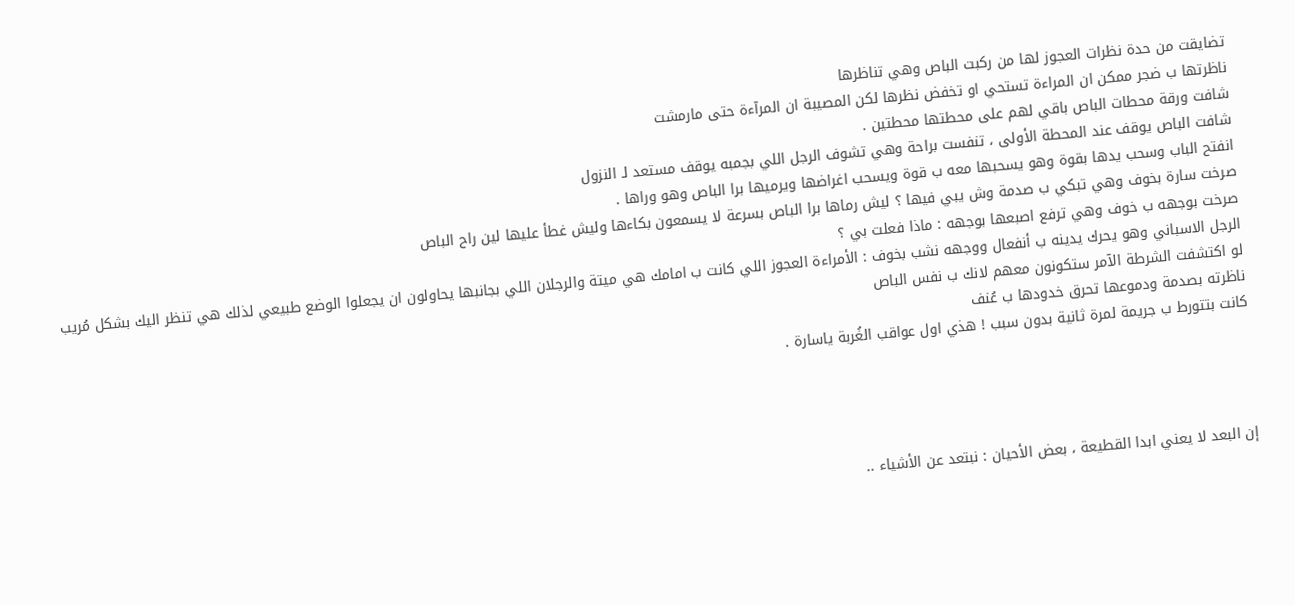تضايقت من حدة نظرات العجوز لها من ركبت الباص وهي تناظرها
ناظرتها ب ضجر ممكن ان المراءة تستحي او تخفض نظرها لكن المصيبة ان المرآءة حتى مارمشت
شافت ورقة محطات الباص باقي لهم على محطتها محطتين .
شافت الباص يوقف عند المحطة الأولى ، تنفست براحة وهي تشوف الرجل اللي بجمبه يوقف مستعد لـ النزول
انفتح الباب وسحب يدها بقوة وهو يسحبها معه ب قوة ويسحب اغراضها ويرميها برا الباص وهو وراها .
صرخت سارة بخوف وهي تبكي ب صدمة وش يبي فيها ؟ ليش رماها برا الباص بسرعة لا يسمعون بكاءها وليش غطأ عليها لين راح الباص
صرخت بوجهه ب خوف وهي ترفع اصبعها بوجهه : ماذا فعلت بي ؟
الرجل الاسباني وهو يحرك يدينه ب أنفعال ووجهه نشب بخوف : الأمراءة العجوز اللي كانت ب امامك هي ميتة والرجلان اللي بجانبها يحاولون ان يجعلوا الوضع طبيعي لذلك هي تنظر اليك بشكل مُريب
لو اكتشفت الشرطة الآمر ستكونون معهم لانك ب نفس الباص
ناظرته بصدمة ودموعها تحرق خدودها ب عُنف
كانت بتتورط ب جريمة لمرة ثانية بدون سبب ! هذي اول عواقب الغُربة ياسارة .




إن البعد لا يعني ابدا القطيعة ، بعض الأحيان : نبتعد عن الأشياء ..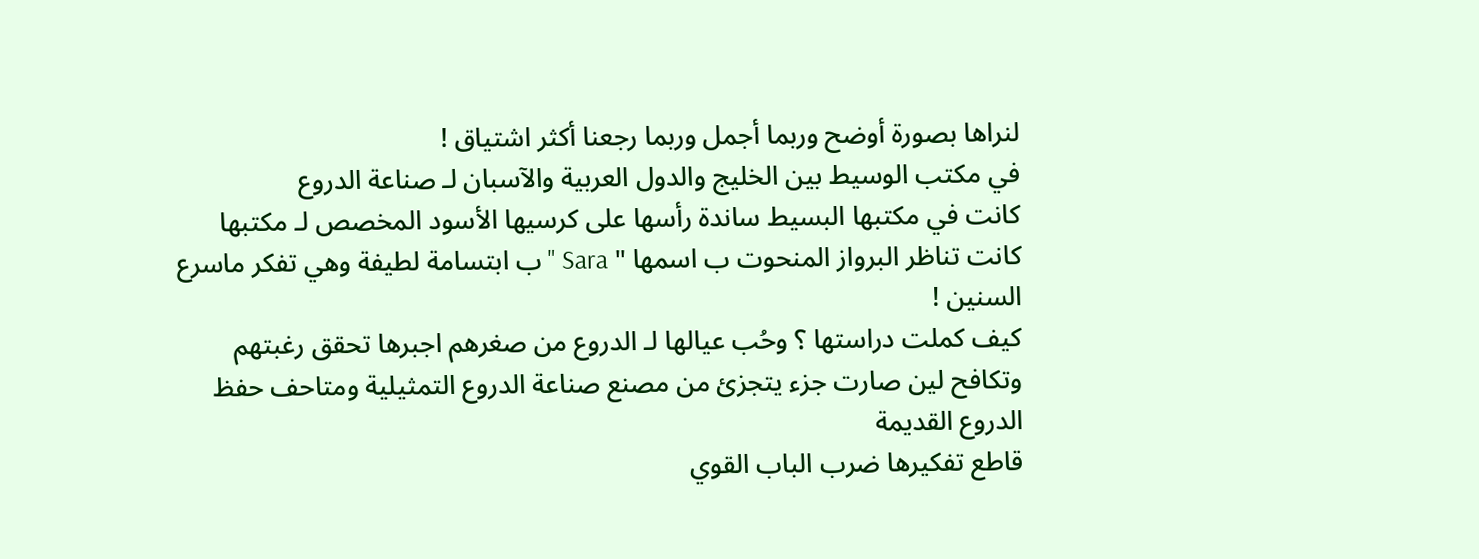لنراها بصورة أوضح وربما أجمل وربما رجعنا أكثر اشتياق !
في مكتب الوسيط بين الخليج والدول العربية والآسبان لـ صناعة الدروع
كانت في مكتبها البسيط ساندة رأسها على كرسيها الأسود المخصص لـ مكتبها
كانت تناظر البرواز المنحوت ب اسمها " Sara " ب ابتسامة لطيفة وهي تفكر ماسرع السنين !
كيف كملت دراستها ؟ وحُب عيالها لـ الدروع من صغرهم اجبرها تحقق رغبتهم وتكافح لين صارت جزء يتجزئ من مصنع صناعة الدروع التمثيلية ومتاحف حفظ الدروع القديمة
قاطع تفكيرها ضرب الباب القوي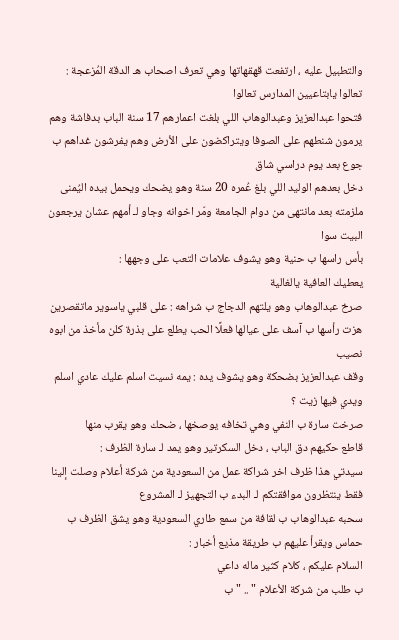والتطبيل عليه ، ارتفعت قهقهاتها وهي تعرف اصحاب هـ الدقة المُزعجة :
تعالوا يابتاعيين المدارس تعالوا
فتحوا عبدالعزيز وعبدالوهاب اللي بلغت اعمارهم 17 سنة الباب بدفاشة وهم يرمون شنطهم على الصوفا ويتراكضون على الأرض وهم يفرشون غداهم ب جوع بعد يوم دراسي شاق
دخل بعدهم الوليد اللي بلغ عُمره 20 سنة وهو يضحك ويحمل بيده اليُمنى ملزمته بعد مانتهى من دوام الجامعة ومّر اخوانه وجاو لـ أمهم عشان يرجعون البيت سوا
بأس راسها ب حنية وهو يشوف علامات التعب على وجهها :
يعطيك العافية يالغالية
صرخ عبدالوهاب وهو يلتهم الدجاج ب شراهه : على قلبي ياسوير ماتقصرين
هزت رأسها ب آسف على عيالها فعلًا الحب يطلع على بذرة كلن مأخذ من ابوه نصيب
وقف عبدالعزيز بضحكة وهو يشوف يده : يمه نسيت اسلم عليك عادي اسلم ويدي فيها زيت ؟
صرخت سارة ب النفي وهي تخافه يوصخها ، ضحك وهو يقرب منها
قاطع حكيهم دق الباب ، دخل السكرتير وهو يمد لـ سارة الظرف :
سيدتي هذا ظرف اخر شراكة عمل من السعودية من شركة أعلام وصلت إلينا
فقط ينتظرون موافقتكم لـ البدء ب التجهيز لـ المشروع
سحبه عبدالوهاب ب لقافة من سمع طاري السعودية وهو يشق الظرف ب حماس ويقرأ عليهم ب طريقة مذيع أخبار :
السلام عليكم ، كلام كثير ماله داعي
ب طلب من شركة الأعلام " .. " ب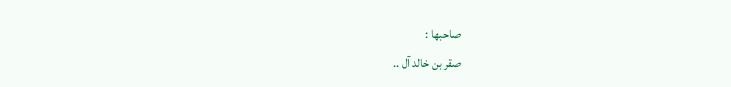صاحبها :
صقر بن خالد آل ..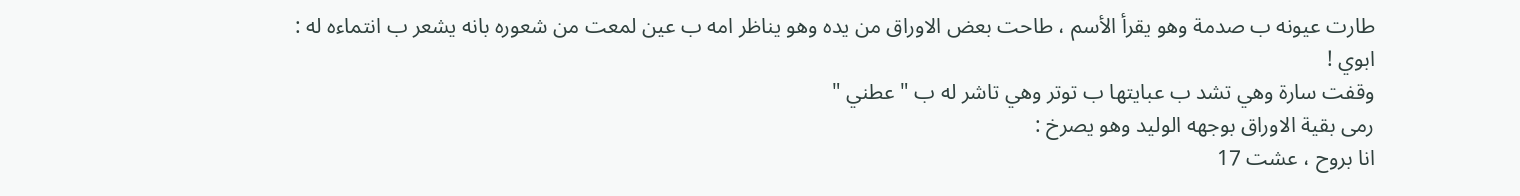طارت عيونه ب صدمة وهو يقرأ الأسم ، طاحت بعض الاوراق من يده وهو يناظر امه ب عين لمعت من شعوره بانه يشعر ب انتماءه له :
ابوي !
وقفت سارة وهي تشد ب عبايتها ب توتر وهي تاشر له ب " عطني "
رمى بقية الاوراق بوجهه الوليد وهو يصرخ :
انا بروح ، عشت 17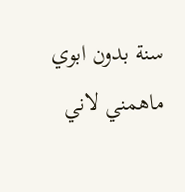سنة بدون ابوي ماهمني لاني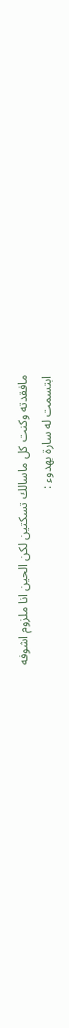مافقدته وكنت كل ماسالك تسكتين لكن الحين انا ملزوم اشوفه
ابتسمت له سارة بهدوء :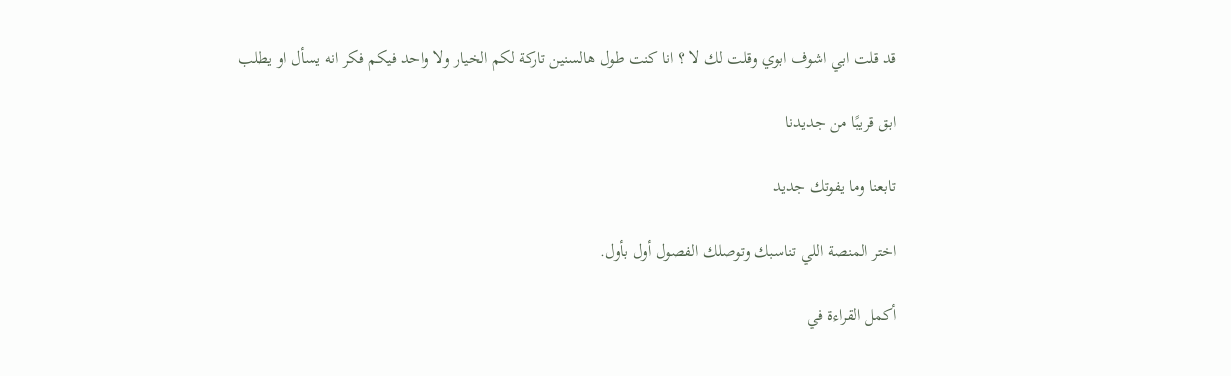قد قلت ابي اشوف ابوي وقلت لك لا ؟ انا كنت طول هالسنين تاركة لكم الخيار ولا واحد فيكم فكر انه يسأل او يطلب

ابق قريبًا من جديدنا

تابعنا وما يفوتك جديد

اختر المنصة اللي تناسبك وتوصلك الفصول أول بأول.

أكمل القراءة في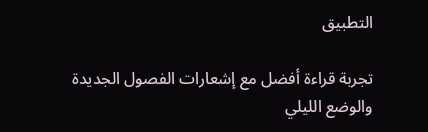التطبيق

تجربة قراءة أفضل مع إشعارات الفصول الجديدة والوضع الليلي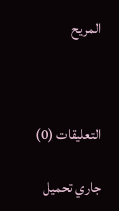المريح



التعليقات (0)

جاري تحميل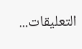التعليقات...